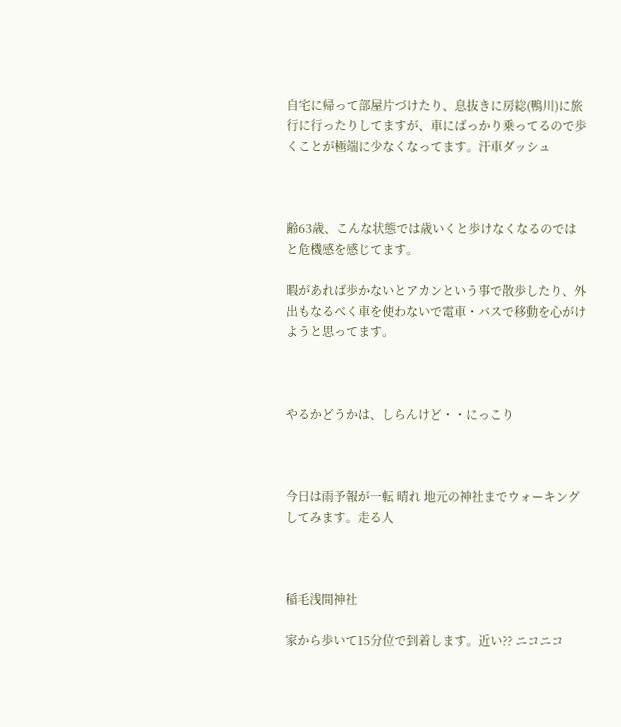自宅に帰って部屋片づけたり、息抜きに房総(鴨川)に旅行に行ったりしてますが、車にばっかり乗ってるので歩くことが極端に少なくなってます。汗車ダッシュ



齢63歳、こんな状態では歳いくと歩けなくなるのではと危機感を感じてます。

暇があれば歩かないとアカンという事で散歩したり、外出もなるべく車を使わないで電車・バスで移動を心がけようと思ってます。



やるかどうかは、しらんけど・・にっこり



今日は雨予報が一転 晴れ 地元の神社までウォーキングしてみます。走る人



稲毛浅間神社

家から歩いて15分位で到着します。近い?? ニコニコ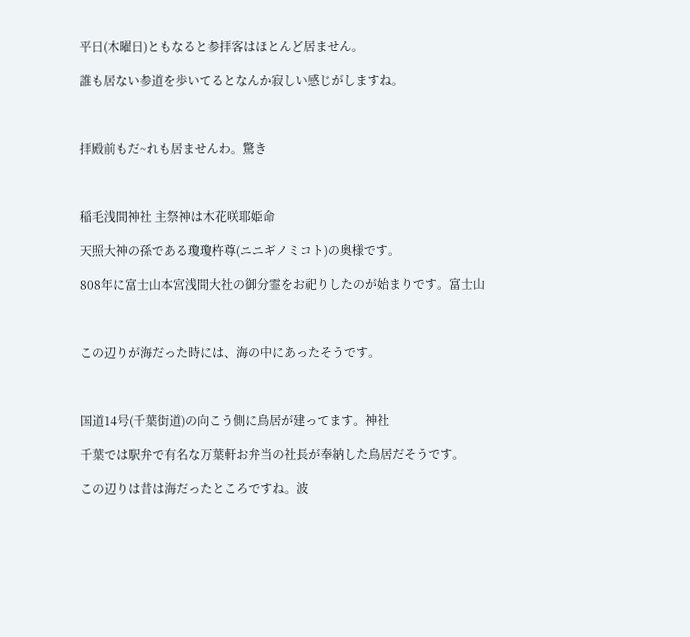平日(木曜日)ともなると参拝客はほとんど居ません。

誰も居ない参道を歩いてるとなんか寂しい感じがしますね。



拝殿前もだ~れも居ませんわ。驚き



稲毛浅間神社 主祭神は木花咲耶姫命

天照大神の孫である瓊瓊杵尊(ニニギノミコト)の奥様です。

808年に富士山本宮浅間大社の御分霊をお祀りしたのが始まりです。富士山



この辺りが海だった時には、海の中にあったそうです。



国道14号(千葉街道)の向こう側に鳥居が建ってます。神社

千葉では駅弁で有名な万葉軒お弁当の社長が奉納した鳥居だそうです。

この辺りは昔は海だったところですね。波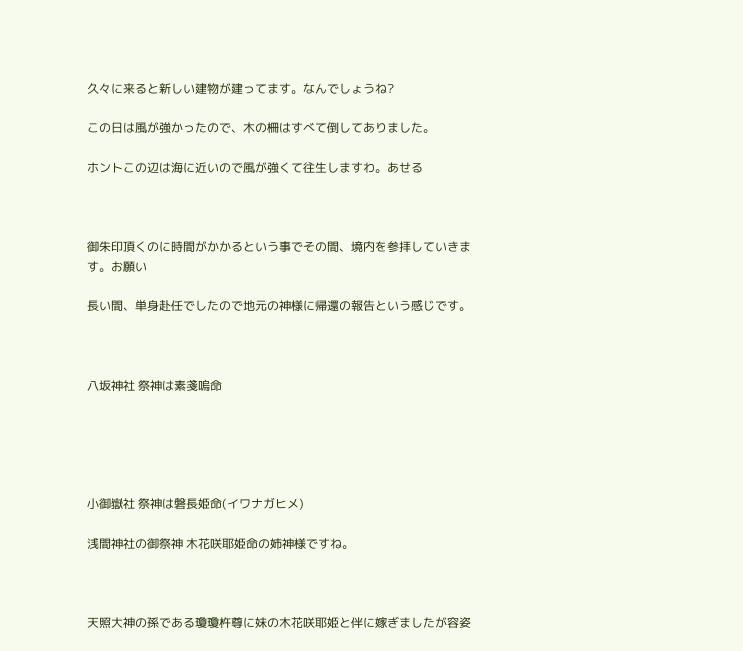久々に来ると新しい建物が建ってます。なんでしょうね?

この日は風が強かったので、木の柵はすべて倒してありました。

ホントこの辺は海に近いので風が強くて往生しますわ。あせる



御朱印頂くのに時間がかかるという事でその間、境内を参拝していきます。お願い

長い間、単身赴任でしたので地元の神様に帰還の報告という感じです。



八坂神社 祭神は素戔嗚命





小御嶽社 祭神は磐長姫命(イワナガヒメ)

浅間神社の御祭神 木花咲耶姫命の姉神様ですね。



天照大神の孫である瓊瓊杵尊に妹の木花咲耶姫と伴に嫁ぎましたが容姿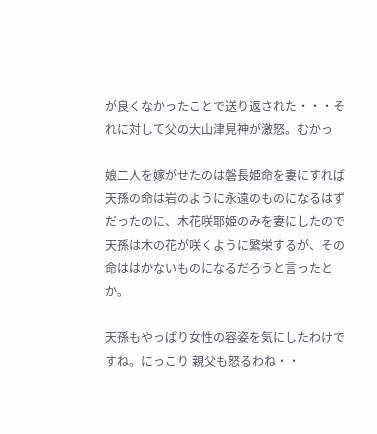が良くなかったことで送り返された・・・それに対して父の大山津見神が激怒。むかっ

娘二人を嫁がせたのは磐長姫命を妻にすれば天孫の命は岩のように永遠のものになるはずだったのに、木花咲耶姫のみを妻にしたので天孫は木の花が咲くように繁栄するが、その命ははかないものになるだろうと言ったとか。

天孫もやっぱり女性の容姿を気にしたわけですね。にっこり 親父も怒るわね・・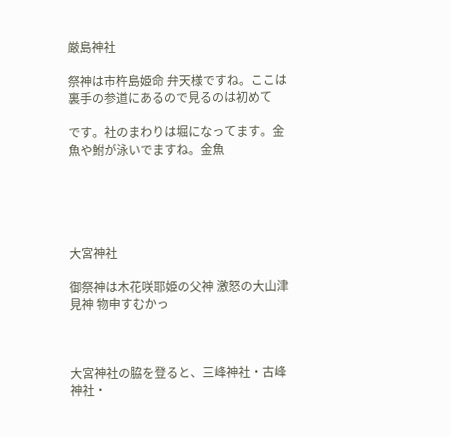厳島神社

祭神は市杵島姫命 弁天様ですね。ここは裏手の参道にあるので見るのは初めて

です。社のまわりは堀になってます。金魚や鮒が泳いでますね。金魚





大宮神社

御祭神は木花咲耶姫の父神 激怒の大山津見神 物申すむかっ



大宮神社の脇を登ると、三峰神社・古峰神社・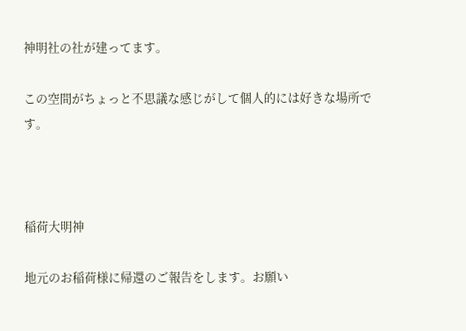神明社の社が建ってます。

この空間がちょっと不思議な感じがして個人的には好きな場所です。



稲荷大明神

地元のお稲荷様に帰還のご報告をします。お願い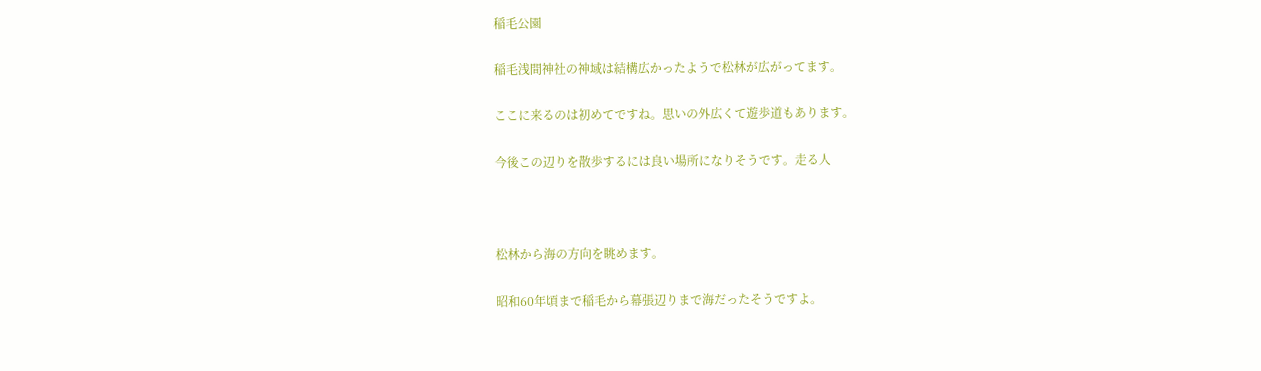稲毛公園

稲毛浅間神社の神域は結構広かったようで松林が広がってます。

ここに来るのは初めてですね。思いの外広くて遊歩道もあります。

今後この辺りを散歩するには良い場所になりそうです。走る人



松林から海の方向を眺めます。

昭和60年頃まで稲毛から幕張辺りまで海だったそうですよ。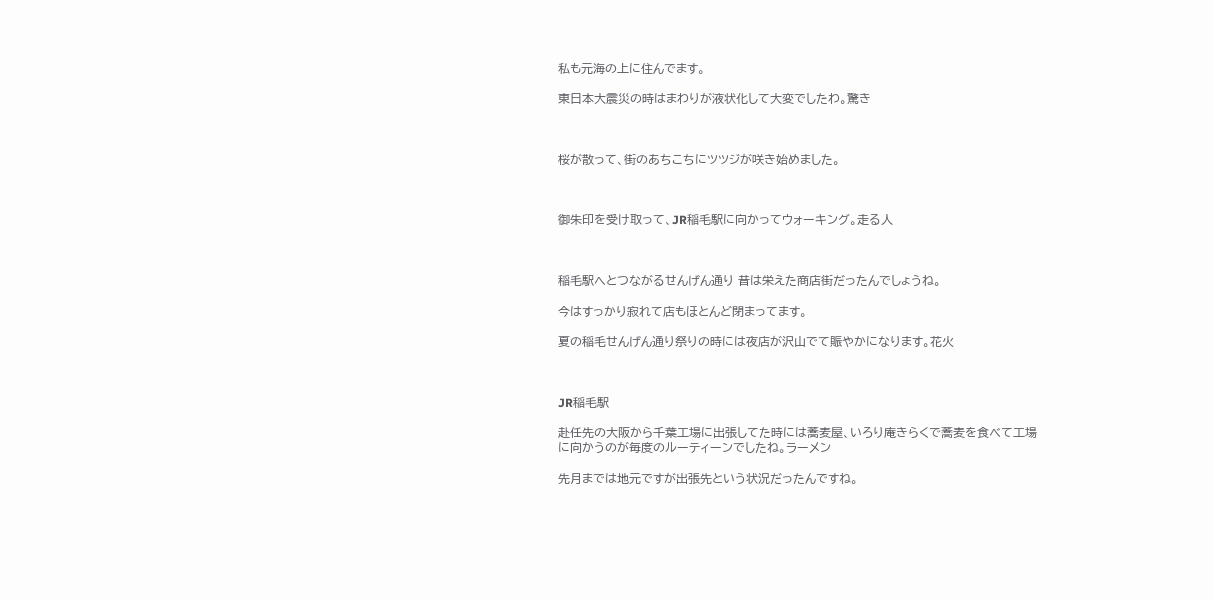私も元海の上に住んでます。

東日本大震災の時はまわりが液状化して大変でしたわ。驚き



桜が散って、街のあちこちにツツジが咲き始めました。



御朱印を受け取って、JR稲毛駅に向かってウォーキング。走る人



稲毛駅へとつながるせんげん通り 昔は栄えた商店街だったんでしょうね。

今はすっかり寂れて店もほとんど閉まってます。

夏の稲毛せんげん通り祭りの時には夜店が沢山でて賑やかになります。花火



JR稲毛駅

赴任先の大阪から千葉工場に出張してた時には蕎麦屋、いろり庵きらくで蕎麦を食べて工場に向かうのが毎度のルーティーンでしたね。ラーメン

先月までは地元ですが出張先という状況だったんですね。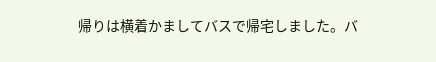帰りは横着かましてバスで帰宅しました。バ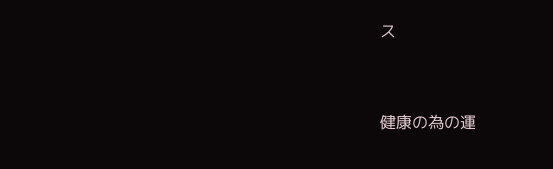ス



健康の為の運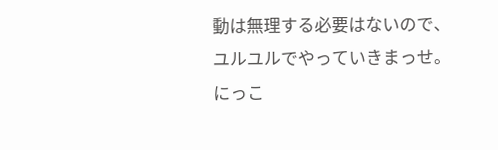動は無理する必要はないので、ユルユルでやっていきまっせ。にっこ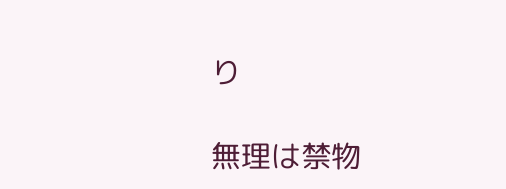り

無理は禁物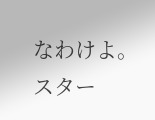なわけよ。スター